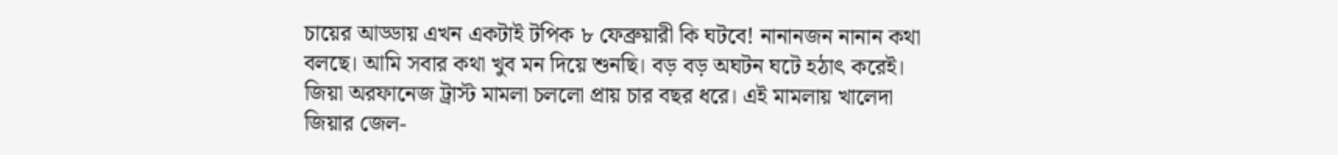চায়ের আড্ডায় এখন একটাই টপিক ৮ ফেব্রুয়ারী কি ঘটবে! নানানজন নানান কথা বলছে। আমি সবার কথা খুব মন দিয়ে শুনছি। বড় বড় অঘটন ঘটে হঠাৎ করেই। জিয়া অরফানেজ ট্রাস্ট মামলা চললো প্রায় চার বছর ধরে। এই মামলায় খালেদা জিয়ার জেল-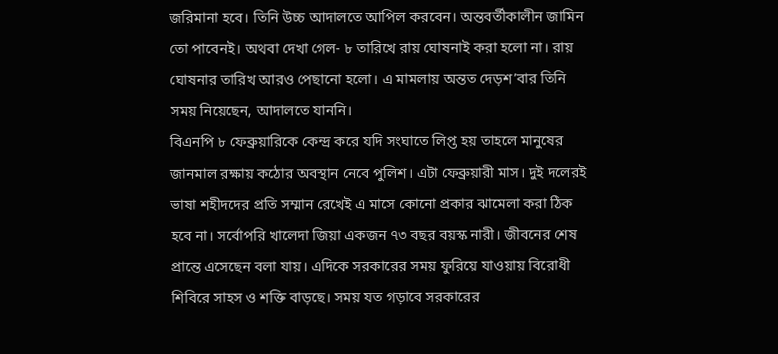জরিমানা হবে। তিনি উচ্চ আদালতে আপিল করবেন। অন্তবর্তীকালীন জামিন তো পাবেনই। অথবা দেখা গেল- ৮ তারিখে রায় ঘোষনাই করা হলো না। রায় ঘোষনার তারিখ আরও পেছানো হলো। এ মামলায় অন্তত দেড়শ’বার তিনি সময় নিয়েছেন, আদালতে যাননি।
বিএনপি ৮ ফেব্রুয়ারিকে কেন্দ্র করে যদি সংঘাতে লিপ্ত হয় তাহলে মানুষের জানমাল রক্ষায় কঠোর অবস্থান নেবে পুলিশ। এটা ফেব্রুয়ারী মাস। দুই দলেরই ভাষা শহীদদের প্রতি সম্মান রেখেই এ মাসে কোনো প্রকার ঝামেলা করা ঠিক হবে না। সর্বোপরি খালেদা জিয়া একজন ৭৩ বছর বয়স্ক নারী। জীবনের শেষ প্রান্তে এসেছেন বলা যায়। এদিকে সরকারের সময় ফুরিয়ে যাওয়ায় বিরোধী শিবিরে সাহস ও শক্তি বাড়ছে। সময় যত গড়াবে সরকারের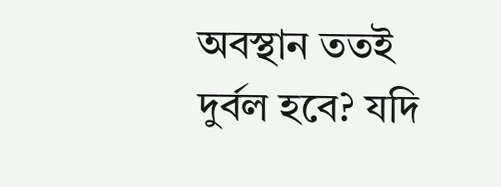অবস্থান ততই দুর্বল হবে? যদি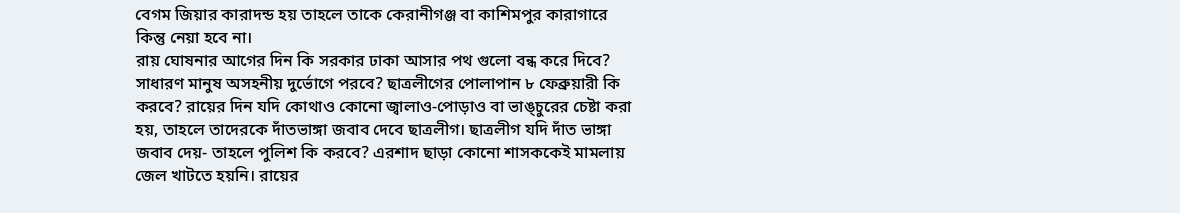বেগম জিয়ার কারাদন্ড হয় তাহলে তাকে কেরানীগঞ্জ বা কাশিমপুর কারাগারে কিন্তু নেয়া হবে না।
রায় ঘোষনার আগের দিন কি সরকার ঢাকা আসার পথ গুলো বন্ধ করে দিবে? সাধারণ মানুষ অসহনীয় দুর্ভোগে পরবে? ছাত্রলীগের পোলাপান ৮ ফেব্রুয়ারী কি করবে? রায়ের দিন যদি কোথাও কোনো জ্বালাও-পোড়াও বা ভাঙ্চুরের চেষ্টা করা হয়, তাহলে তাদেরকে দাঁতভাঙ্গা জবাব দেবে ছাত্রলীগ। ছাত্রলীগ যদি দাঁত ভাঙ্গা জবাব দেয়- তাহলে পুলিশ কি করবে? এরশাদ ছাড়া কোনো শাসককেই মামলায় জেল খাটতে হয়নি। রায়ের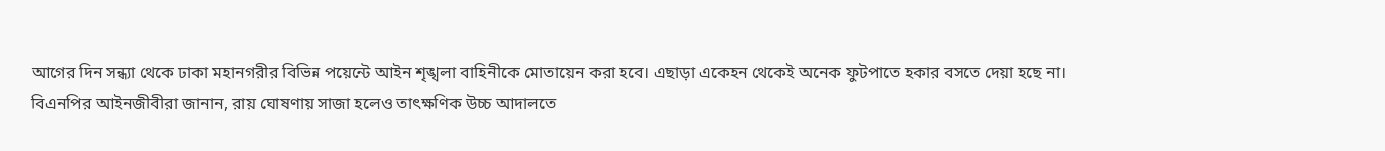আগের দিন সন্ধ্যা থেকে ঢাকা মহানগরীর বিভিন্ন পয়েন্টে আইন শৃঙ্খলা বাহিনীকে মোতায়েন করা হবে। এছাড়া একেহন থেকেই অনেক ফুটপাতে হকার বসতে দেয়া হছে না।
বিএনপির আইনজীবীরা জানান, রায় ঘোষণায় সাজা হলেও তাৎক্ষণিক উচ্চ আদালতে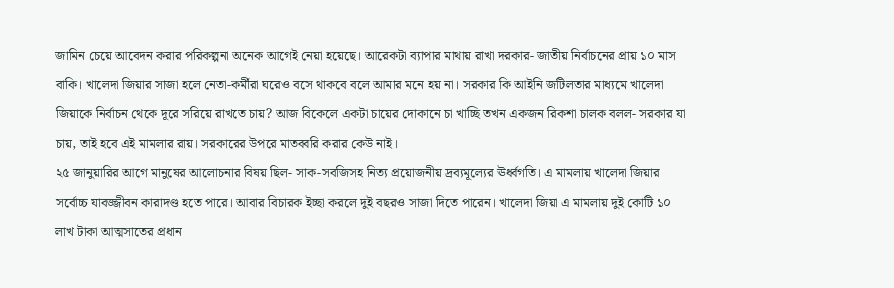জামিন চেয়ে আবেদন করার পরিকল্পনা অনেক আগেই নেয়া হয়েছে। আরেকটা ব্যাপার মাথায় রাখা দরকার- জাতীয় নির্বাচনের প্রায় ১০ মাস বাকি। খালেদা জিয়ার সাজা হলে নেতা-কর্মীরা ঘরেও বসে থাকবে বলে আমার মনে হয় না। সরকার কি আইনি জটিলতার মাধ্যমে খালেদা জিয়াকে নির্বাচন থেকে দূরে সরিয়ে রাখতে চায়? আজ বিকেলে একটা চায়ের দোকানে চা খাচ্ছি তখন একজন রিকশা চালক বলল- সরকার যা চায়, তাই হবে এই মামলার রায়। সরকারের উপরে মাতব্বরি করার কেউ নাই।
২৫ জানুয়ারির আগে মানুষের আলোচনার বিষয় ছিল- সাক-সবজিসহ নিত্য প্রয়োজনীয় দ্রব্যমূল্যের ঊর্ধ্বগতি। এ মামলায় খালেদা জিয়ার সর্বোচ্চ যাবজ্জীবন কারাদণ্ড হতে পারে। আবার বিচারক ইচ্ছা করলে দুই বছরও সাজা দিতে পারেন। খালেদা জিয়া এ মামলায় দুই কোটি ১০ লাখ টাকা আত্মসাতের প্রধান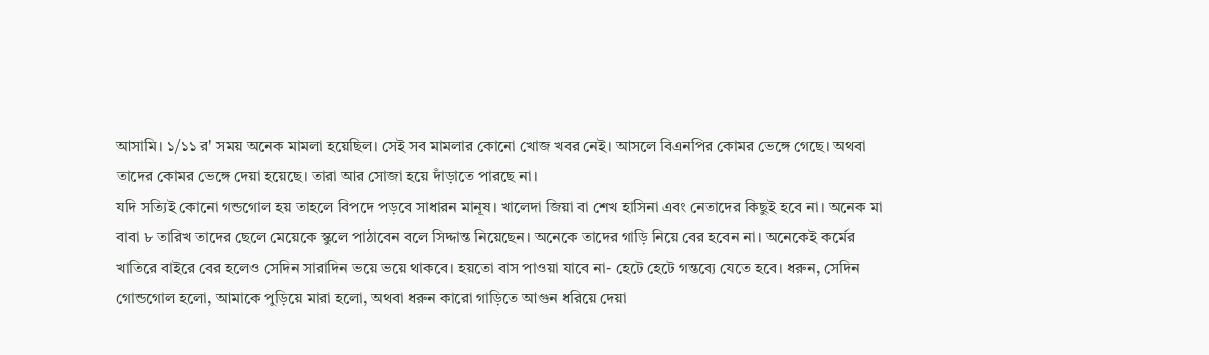আসামি। ১/১১ র' সময় অনেক মামলা হয়েছিল। সেই সব মামলার কোনো খোজ খবর নেই। আসলে বিএনপির কোমর ভেঙ্গে গেছে। অথবা তাদের কোমর ভেঙ্গে দেয়া হয়েছে। তারা আর সোজা হয়ে দাঁড়াতে পারছে না।
যদি সত্যিই কোনো গন্ডগোল হয় তাহলে বিপদে পড়বে সাধারন মানূষ। খালেদা জিয়া বা শেখ হাসিনা এবং নেতাদের কিছুই হবে না। অনেক মা বাবা ৮ তারিখ তাদের ছেলে মেয়েকে স্কুলে পাঠাবেন বলে সিদ্দান্ত নিয়েছেন। অনেকে তাদের গাড়ি নিয়ে বের হবেন না। অনেকেই কর্মের খাতিরে বাইরে বের হলেও সেদিন সারাদিন ভয়ে ভয়ে থাকবে। হয়তো বাস পাওয়া যাবে না- হেটে হেটে গন্তব্যে যেতে হবে। ধরুন, সেদিন গোন্ডগোল হলো, আমাকে পুড়িয়ে মারা হলো, অথবা ধরুন কারো গাড়িতে আগুন ধরিয়ে দেয়া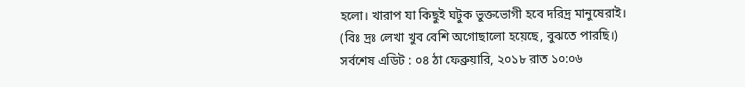হলো। খারাপ যা কিছুই ঘটুক ভুক্তভোগী হবে দরিদ্র মানুষেরাই।
(বিঃ দ্রঃ লেখা খুব বেশি অগোছালো হয়েছে, বুঝতে পারছি।)
সর্বশেষ এডিট : ০৪ ঠা ফেব্রুয়ারি, ২০১৮ রাত ১০:০৬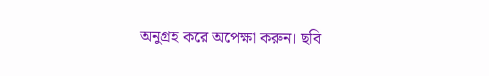অনুগ্রহ করে অপেক্ষা করুন। ছবি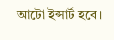আটো ইন্সার্ট হবে।